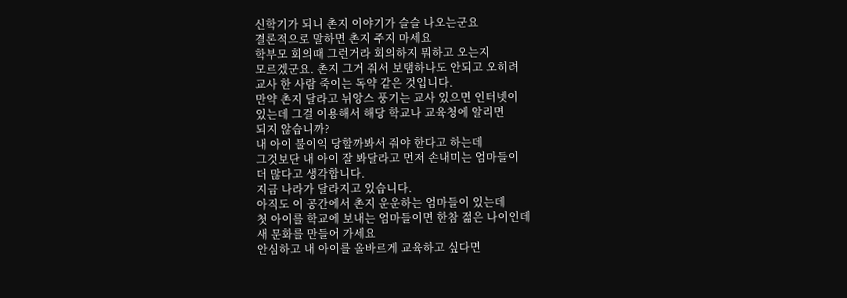신학기가 되니 촌지 이야기가 슬슬 나오는군요
결론적으로 말하면 촌지 주지 마세요
학부모 회의때 그런거라 회의하지 뭐하고 오는지
모르겠군요. 촌지 그거 줘서 보탬하나도 안되고 오히려
교사 한 사람 죽이는 독약 같은 것입니다.
만약 촌지 달라고 뉘앙스 풍기는 교사 있으면 인터넷이
있는데 그걸 이용해서 해당 학교나 교육청에 알리면
되지 않습니까?
내 아이 불이익 당할까봐서 줘야 한다고 하는데
그것보단 내 아이 잘 봐달라고 먼저 손내미는 엄마들이
더 많다고 생각합니다.
지금 나라가 달라지고 있습니다.
아직도 이 공간에서 촌지 운운하는 엄마들이 있는데
첫 아이를 학교에 보내는 엄마들이면 한참 젊은 나이인데
새 문화를 만들어 가세요
안심하고 내 아이를 올바르게 교육하고 싶다면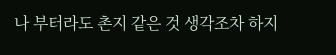나 부터라도 촌지 같은 것 생각조차 하지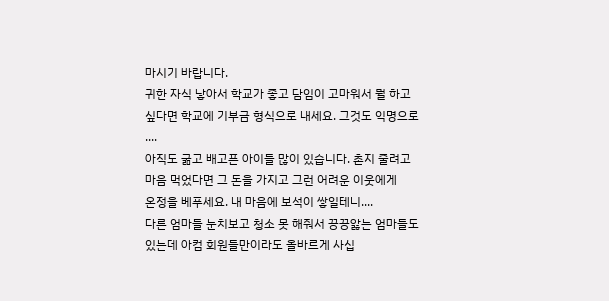마시기 바랍니다.
귀한 자식 낳아서 학교가 좋고 담임이 고마워서 뭘 하고
싶다면 학교에 기부금 형식으로 내세요. 그것도 익명으로
....
아직도 굶고 배고픈 아이들 많이 있습니다. 촌지 줄려고
마음 먹었다면 그 돈을 가지고 그런 어려운 이웃에게
온정을 베푸세요. 내 마음에 보석이 쌓일테니....
다른 엄마들 눈치보고 청소 못 해줘서 끙끙앓는 엄마들도
있는데 아컴 회원들만이라도 올바르게 사십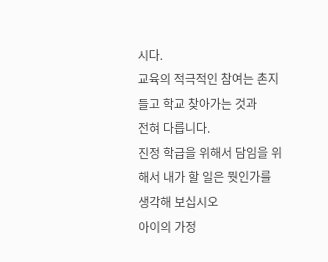시다.
교육의 적극적인 참여는 촌지 들고 학교 찾아가는 것과
전혀 다릅니다.
진정 학급을 위해서 담임을 위해서 내가 할 일은 뭣인가를
생각해 보십시오
아이의 가정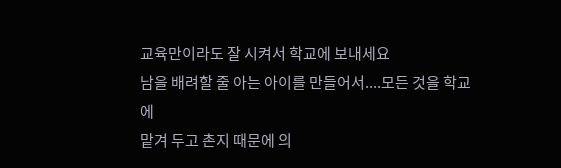교육만이라도 잘 시켜서 학교에 보내세요
남을 배려할 줄 아는 아이를 만들어서....모든 것을 학교에
맡겨 두고 촌지 때문에 의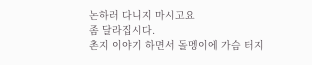논하러 다니지 마시고요
좀 달라집시다.
촌지 이야기 하면서 돌멩이에 가슴 터지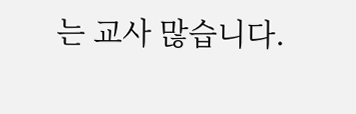는 교사 많습니다.